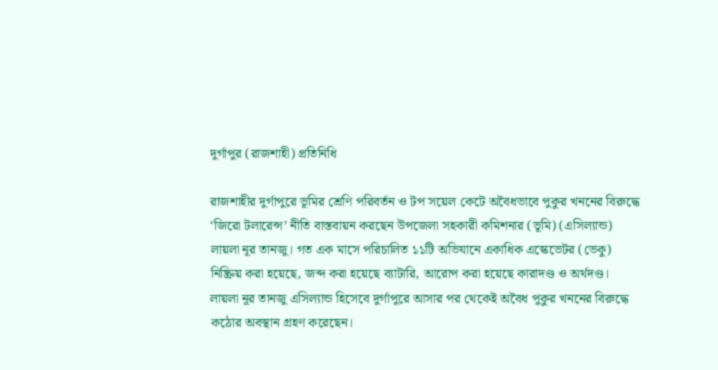দুর্গাপুর (রাজশাহী) প্রতিনিধি

রাজশাহীর দুর্গাপুরে ভূমির শ্রেণি পরিবর্তন ও টপ সয়েল কেটে অবৈধভাবে পুকুর খননের বিরুদ্ধে ‘জিরো টলারেন্স’ নীতি বাস্তবায়ন করছেন উপজেলা সহকারী কমিশনার (ভূমি) (এসিল্যান্ড) লায়লা নূর তানজু। গত এক মাসে পরিচালিত ১১টি অভিযানে একাধিক এস্কেভেটর (ভেকু) নিষ্ক্রিয় করা হয়েছে, জব্দ করা হয়েছে ব্যাটারি, আরোপ করা হয়েছে কারাদণ্ড ও অর্থদণ্ড।
লায়লা নূর তানজু এসিল্যান্ড হিসেবে দুর্গাপুরে আসার পর থেকেই অবৈধ পুকুর খননের বিরুদ্ধে কঠোর অবস্থান গ্রহণ করেছেন।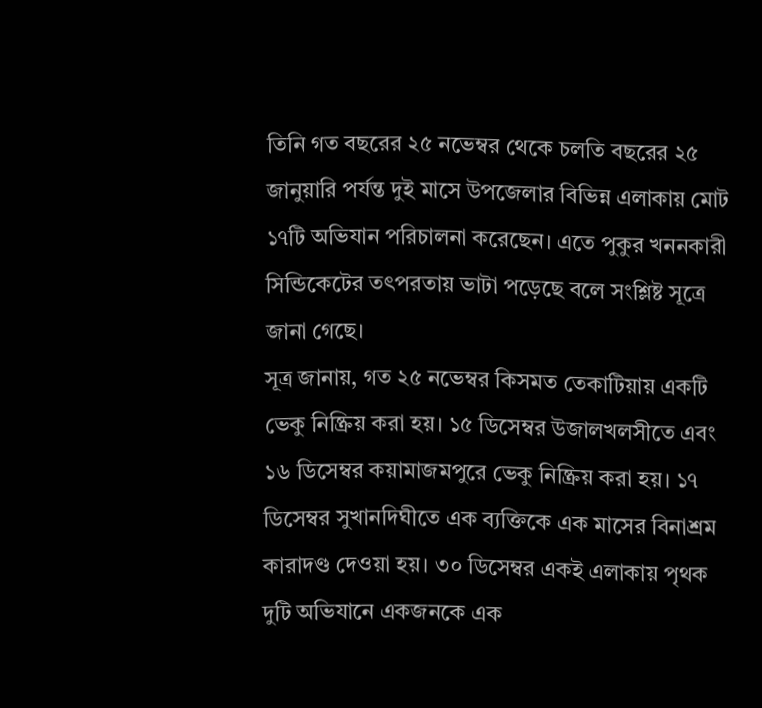তিনি গত বছরের ২৫ নভেম্বর থেকে চলতি বছরের ২৫ জানুয়ারি পর্যন্ত দুই মাসে উপজেলার বিভিন্ন এলাকায় মোট ১৭টি অভিযান পরিচালনা করেছেন। এতে পুকুর খননকারী সিন্ডিকেটের তৎপরতায় ভাটা পড়েছে বলে সংশ্লিষ্ট সূত্রে জানা গেছে।
সূত্র জানায়, গত ২৫ নভেম্বর কিসমত তেকাটিয়ায় একটি ভেকু নিষ্ক্রিয় করা হয়। ১৫ ডিসেম্বর উজালখলসীতে এবং ১৬ ডিসেম্বর কয়ামাজমপুরে ভেকু নিষ্ক্রিয় করা হয়। ১৭ ডিসেম্বর সুখানদিঘীতে এক ব্যক্তিকে এক মাসের বিনাশ্রম কারাদণ্ড দেওয়া হয়। ৩০ ডিসেম্বর একই এলাকায় পৃথক দুটি অভিযানে একজনকে এক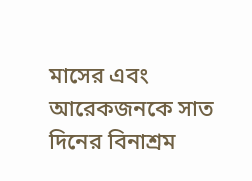মাসের এবং আরেকজনকে সাত দিনের বিনাশ্রম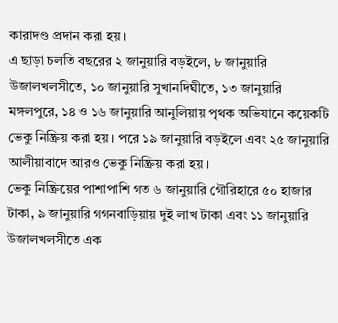কারাদণ্ড প্রদান করা হয়।
এ ছাড়া চলতি বছরের ২ জানুয়ারি বড়ইলে, ৮ জানুয়ারি উজালখলসীতে, ১০ জানুয়ারি সুখানদিঘীতে, ১৩ জানুয়ারি মঙ্গলপুরে, ১৪ ও ১৬ জানুয়ারি আনুলিয়ায় পৃথক অভিযানে কয়েকটি ভেকু নিষ্ক্রিয় করা হয়। পরে ১৯ জানুয়ারি বড়ইলে এবং ২৫ জানুয়ারি আলীয়াবাদে আরও ভেকু নিষ্ক্রিয় করা হয়।
ভেকু নিষ্ক্রিয়ের পাশাপাশি গত ৬ জানুয়ারি গৌরিহারে ৫০ হাজার টাকা, ৯ জানুয়ারি গগনবাড়িয়ায় দুই লাখ টাকা এবং ১১ জানুয়ারি উজালখলসীতে এক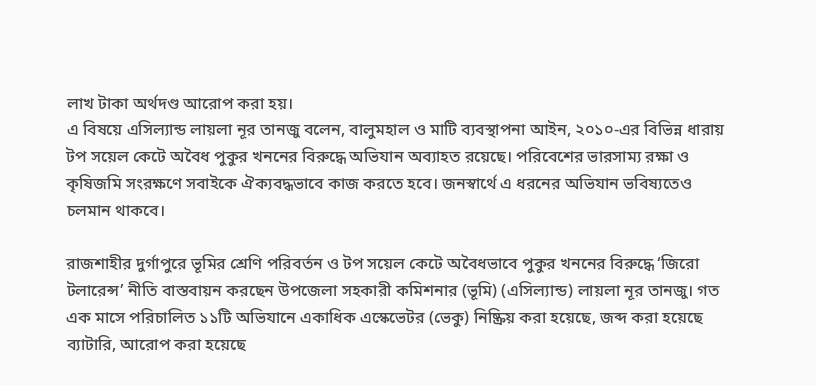লাখ টাকা অর্থদণ্ড আরোপ করা হয়।
এ বিষয়ে এসিল্যান্ড লায়লা নূর তানজু বলেন, বালুমহাল ও মাটি ব্যবস্থাপনা আইন, ২০১০-এর বিভিন্ন ধারায় টপ সয়েল কেটে অবৈধ পুকুর খননের বিরুদ্ধে অভিযান অব্যাহত রয়েছে। পরিবেশের ভারসাম্য রক্ষা ও কৃষিজমি সংরক্ষণে সবাইকে ঐক্যবদ্ধভাবে কাজ করতে হবে। জনস্বার্থে এ ধরনের অভিযান ভবিষ্যতেও চলমান থাকবে।

রাজশাহীর দুর্গাপুরে ভূমির শ্রেণি পরিবর্তন ও টপ সয়েল কেটে অবৈধভাবে পুকুর খননের বিরুদ্ধে ‘জিরো টলারেন্স’ নীতি বাস্তবায়ন করছেন উপজেলা সহকারী কমিশনার (ভূমি) (এসিল্যান্ড) লায়লা নূর তানজু। গত এক মাসে পরিচালিত ১১টি অভিযানে একাধিক এস্কেভেটর (ভেকু) নিষ্ক্রিয় করা হয়েছে, জব্দ করা হয়েছে ব্যাটারি, আরোপ করা হয়েছে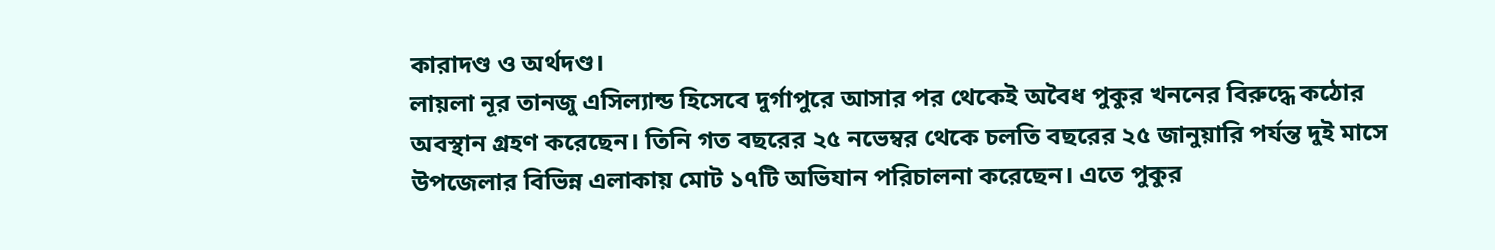কারাদণ্ড ও অর্থদণ্ড।
লায়লা নূর তানজু এসিল্যান্ড হিসেবে দুর্গাপুরে আসার পর থেকেই অবৈধ পুকুর খননের বিরুদ্ধে কঠোর অবস্থান গ্রহণ করেছেন। তিনি গত বছরের ২৫ নভেম্বর থেকে চলতি বছরের ২৫ জানুয়ারি পর্যন্ত দুই মাসে উপজেলার বিভিন্ন এলাকায় মোট ১৭টি অভিযান পরিচালনা করেছেন। এতে পুকুর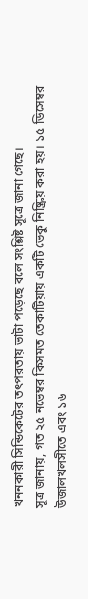খননকারী সিন্ডিকেটের তৎপরতায় ভাটা পড়েছে বলে সংশ্লিষ্ট সূত্রে জানা গেছে।
সূত্র জানায়, গত ২৫ নভেম্বর কিসমত তেকাটিয়ায় একটি ভেকু নিষ্ক্রিয় করা হয়। ১৫ ডিসেম্বর উজালখলসীতে এবং ১৬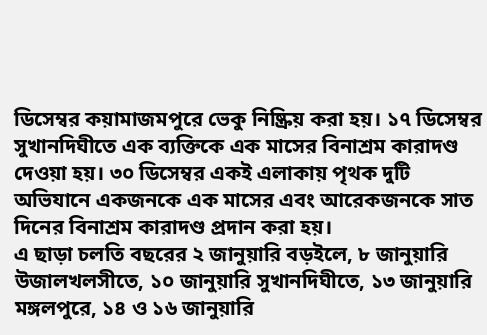ডিসেম্বর কয়ামাজমপুরে ভেকু নিষ্ক্রিয় করা হয়। ১৭ ডিসেম্বর সুখানদিঘীতে এক ব্যক্তিকে এক মাসের বিনাশ্রম কারাদণ্ড দেওয়া হয়। ৩০ ডিসেম্বর একই এলাকায় পৃথক দুটি অভিযানে একজনকে এক মাসের এবং আরেকজনকে সাত দিনের বিনাশ্রম কারাদণ্ড প্রদান করা হয়।
এ ছাড়া চলতি বছরের ২ জানুয়ারি বড়ইলে, ৮ জানুয়ারি উজালখলসীতে, ১০ জানুয়ারি সুখানদিঘীতে, ১৩ জানুয়ারি মঙ্গলপুরে, ১৪ ও ১৬ জানুয়ারি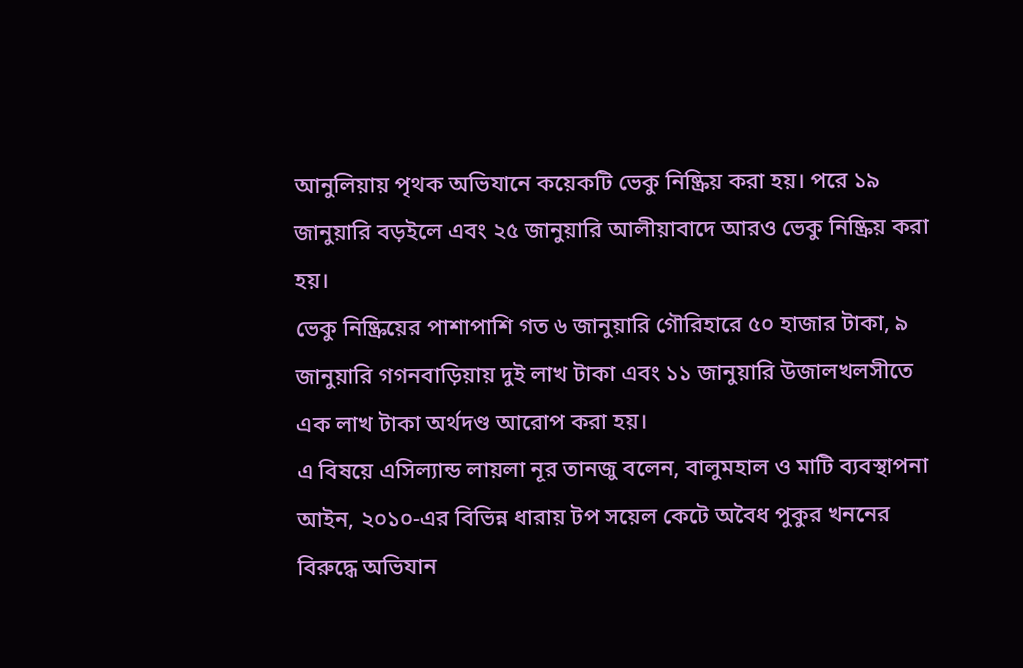আনুলিয়ায় পৃথক অভিযানে কয়েকটি ভেকু নিষ্ক্রিয় করা হয়। পরে ১৯ জানুয়ারি বড়ইলে এবং ২৫ জানুয়ারি আলীয়াবাদে আরও ভেকু নিষ্ক্রিয় করা হয়।
ভেকু নিষ্ক্রিয়ের পাশাপাশি গত ৬ জানুয়ারি গৌরিহারে ৫০ হাজার টাকা, ৯ জানুয়ারি গগনবাড়িয়ায় দুই লাখ টাকা এবং ১১ জানুয়ারি উজালখলসীতে এক লাখ টাকা অর্থদণ্ড আরোপ করা হয়।
এ বিষয়ে এসিল্যান্ড লায়লা নূর তানজু বলেন, বালুমহাল ও মাটি ব্যবস্থাপনা আইন, ২০১০-এর বিভিন্ন ধারায় টপ সয়েল কেটে অবৈধ পুকুর খননের বিরুদ্ধে অভিযান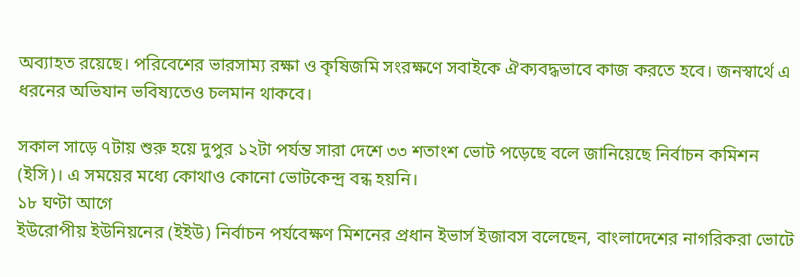অব্যাহত রয়েছে। পরিবেশের ভারসাম্য রক্ষা ও কৃষিজমি সংরক্ষণে সবাইকে ঐক্যবদ্ধভাবে কাজ করতে হবে। জনস্বার্থে এ ধরনের অভিযান ভবিষ্যতেও চলমান থাকবে।

সকাল সাড়ে ৭টায় শুরু হয়ে দুপুর ১২টা পর্যন্ত সারা দেশে ৩৩ শতাংশ ভোট পড়েছে বলে জানিয়েছে নির্বাচন কমিশন (ইসি)। এ সময়ের মধ্যে কোথাও কোনো ভোটকেন্দ্র বন্ধ হয়নি।
১৮ ঘণ্টা আগে
ইউরোপীয় ইউনিয়নের (ইইউ) নির্বাচন পর্যবেক্ষণ মিশনের প্রধান ইভার্স ইজাবস বলেছেন, বাংলাদেশের নাগরিকরা ভোটে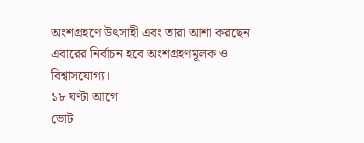অংশগ্রহণে উৎসাহী এবং তারা আশা করছেন এবারের নির্বাচন হবে অংশগ্রহণমূলক ও বিশ্বাসযোগ্য।
১৮ ঘণ্টা আগে
ভোট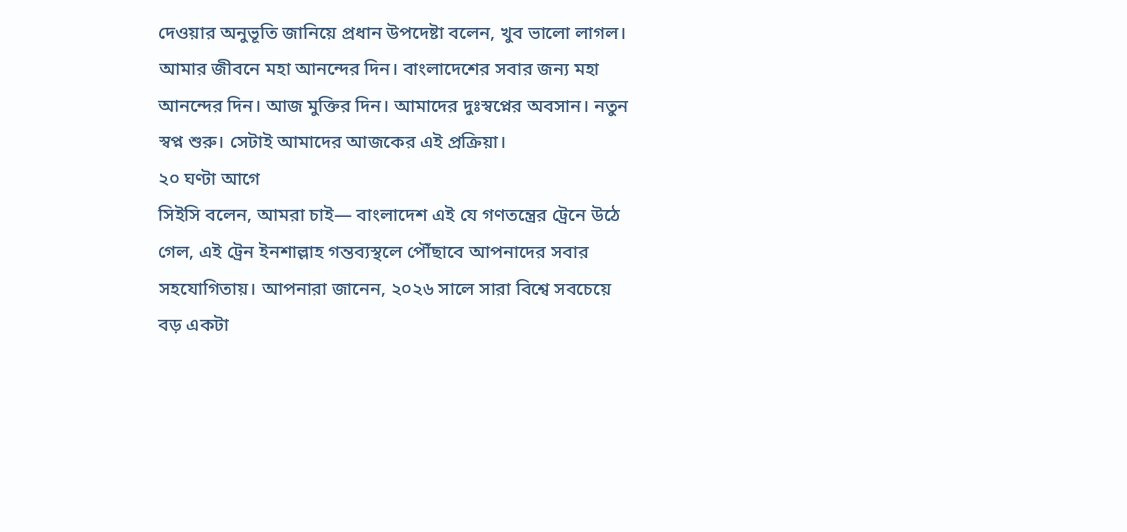দেওয়ার অনুভূতি জানিয়ে প্রধান উপদেষ্টা বলেন, খুব ভালো লাগল। আমার জীবনে মহা আনন্দের দিন। বাংলাদেশের সবার জন্য মহা আনন্দের দিন। আজ মুক্তির দিন। আমাদের দুঃস্বপ্নের অবসান। নতুন স্বপ্ন শুরু। সেটাই আমাদের আজকের এই প্রক্রিয়া।
২০ ঘণ্টা আগে
সিইসি বলেন, আমরা চাই— বাংলাদেশ এই যে গণতন্ত্রের ট্রেনে উঠে গেল, এই ট্রেন ইনশাল্লাহ গন্তব্যস্থলে পৌঁছাবে আপনাদের সবার সহযোগিতায়। আপনারা জানেন, ২০২৬ সালে সারা বিশ্বে সবচেয়ে বড় একটা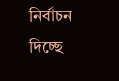নির্বাচন দিচ্ছে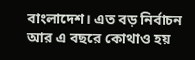বাংলাদেশ। এত বড় নির্বাচন আর এ বছরে কোথাও হয়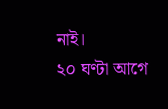নাই।
২০ ঘণ্টা আগে